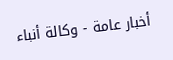أخبار عامة - وكالة أنباء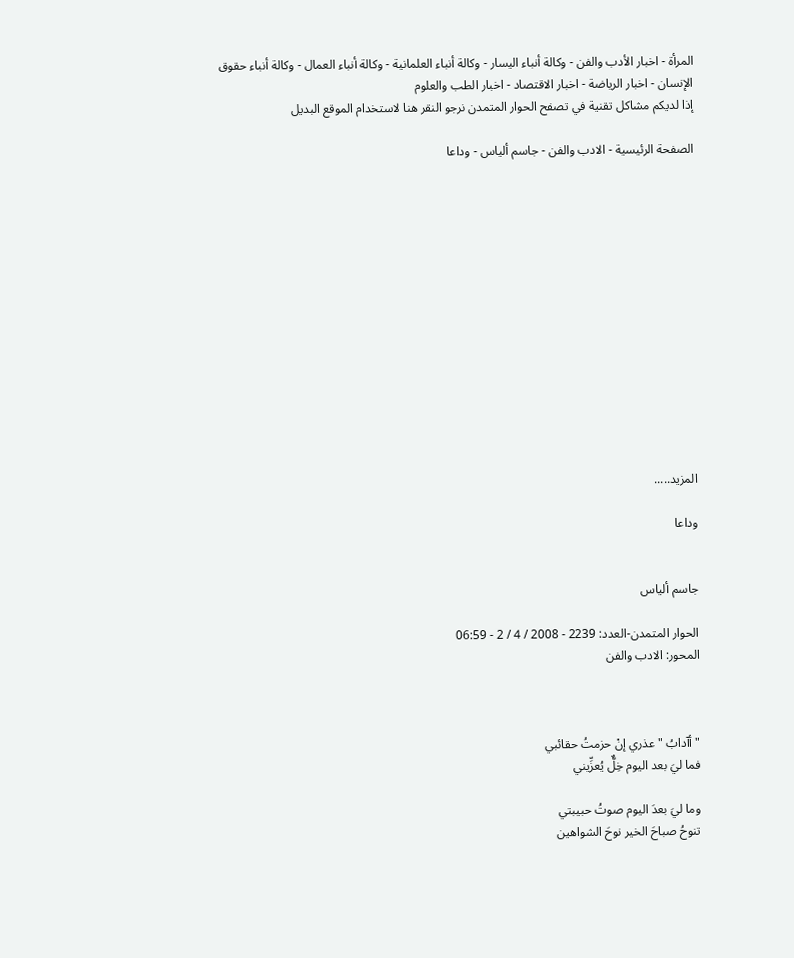المرأة - اخبار الأدب والفن - وكالة أنباء اليسار - وكالة أنباء العلمانية - وكالة أنباء العمال - وكالة أنباء حقوق الإنسان - اخبار الرياضة - اخبار الاقتصاد - اخبار الطب والعلوم
إذا لديكم مشاكل تقنية في تصفح الحوار المتمدن نرجو النقر هنا لاستخدام الموقع البديل

الصفحة الرئيسية - الادب والفن - جاسم ألياس - وداعا














المزيد.....

وداعا


جاسم ألياس

الحوار المتمدن-العدد: 2239 - 2008 / 4 / 2 - 06:59
المحور: الادب والفن



" أآدابُ " عذري إنْ حزمتُ حقائبي
فما ليَ بعد اليوم خِلٌّ يُعزِّيني

وما ليَ بعدَ اليوم صوتُ حبيبتي
تنوحُ صباحَ الخير نوحَ الشواهين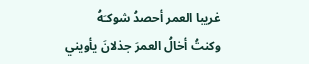غريبا العمر أحصدُ شوكـَهُ
وكنتُ أخالُ العمرَ جذلانَ يأويني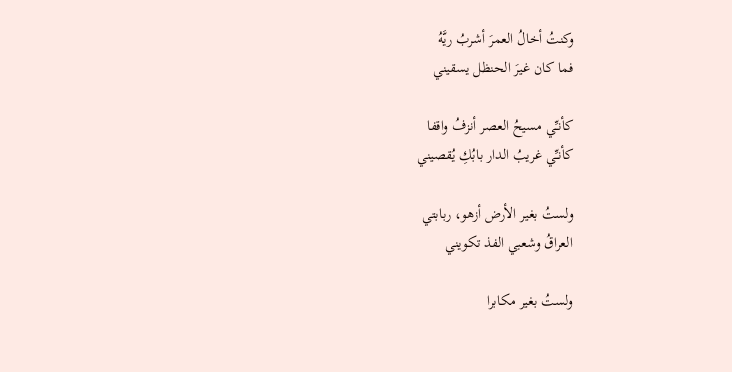وكنتُ أخالُ العمرَ أشربُ ريَّهُ
فما كان غيرَ الحنظل يسقيني

كأنـِّي مسيحُ العصر أنزفُ واقفا
كأنـِّي غريبُ الدار بابُكِ يُقصيني

ولستُ بغير الأرض أزهو، ربابتي
العراقُ وشعبي الفذ تكويني

ولستُ بغير مكابرا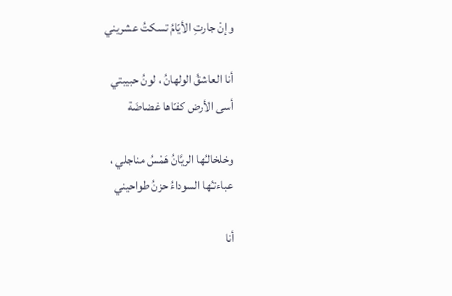وإنْ جارتِ الأيّامُ تسكتُ عشريني

أنا العاشقُ الولهانُ ، لونُ حبيبتي
أسى الأرض كفـّاها غضاضَة

وخلخالـُها الريَّانُ هَمْسُ مناجلي ،
عباءتـُها السوداءُ حزنُ طواحيني

أنا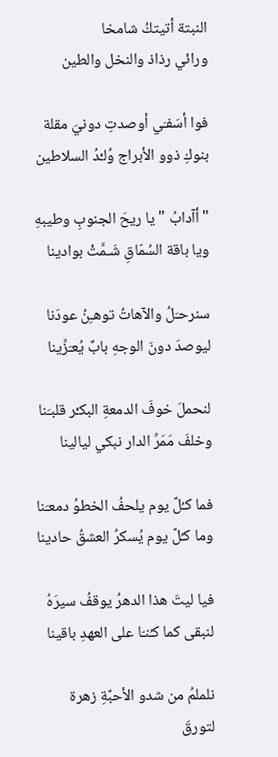النبتة أتيتكُ شامخا
ورائي رذاذ والنخل والطين

فوا أسَفـَي أوصدتِ دونيَ مقلة
بنوكِ ذوو الأبراج وُلـْدُ السلاطين

"أآدابُ " يا ريحَ الجنوبِ وطيبهِ
ويا باقة السُمّاقِ شَـمَّتْ بوادينا

سنرحـَلُ والآهاتُ توهـِنُ عودَنا
ليوصدَ دونَ الوجهِ بابٌ يُعـَزِّينا

لنحملَ خوفَ الدمعةِ البكـْر قلبـَنا
وخلفَ مَمَرِّ الدار نبكي ليالينا

فما كـُلَّ يوم يلحفُ الخطوُ دمعـَنا
وما كـُلَّ يوم يُسكرُ العشقُ حادينا

فيا ليتَ هذا الدهرُ يوقفُ سيرَهُ
لنبقى كما كـُنـّا على العهدِ باقينا

نلملمُ من شدو الأحبَّةِ زهرة
لتورقَ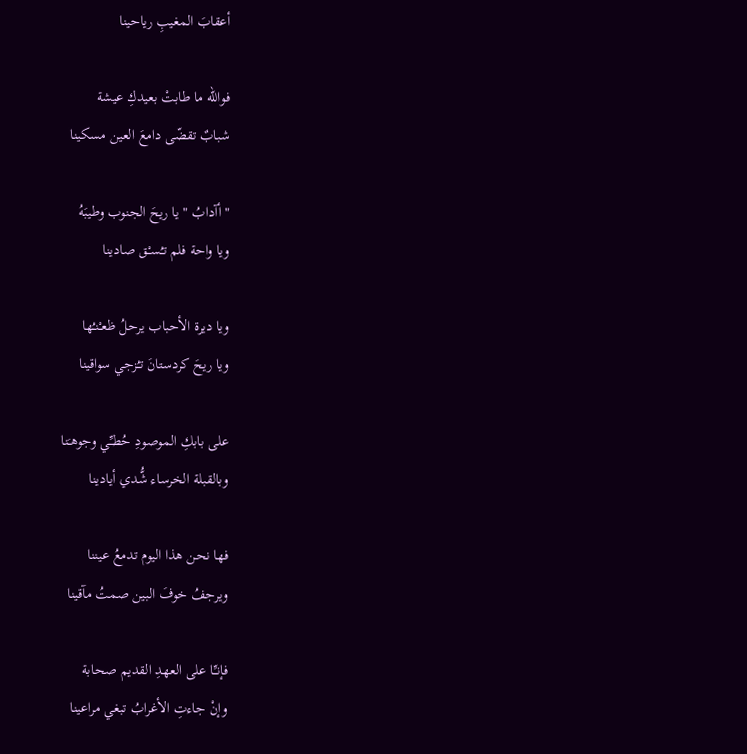أعقابَ المغيبِ رياحينا

فوالله ما طابتْ بعيدكِ عيشة
شبابٌ تقضّى دامعَ العين مسكينا

"أآدابُ " يا ريحَ الجنوب وطيبَهُ
ويا واحة فلم تـُسـْق صادينا

ويا ديرة الأحباب يرحلُ ظعـْنـُها
ويا ريحَ كردستانَ تـُزجي سواقينا

على بابكِ الموصودِ حُطـِّي وجوهـَنا
وبالقبلة الخرساء شُّدي أيادينا

فها نحن هذا اليوم تدمعُ عيننا
ويرجفُ خوفَ البين صمتُ مآقينا

فإنـِّا على العهدِ القديم صحابة
وإنْ جاءتِ الأغرابُ تبغي مراعينا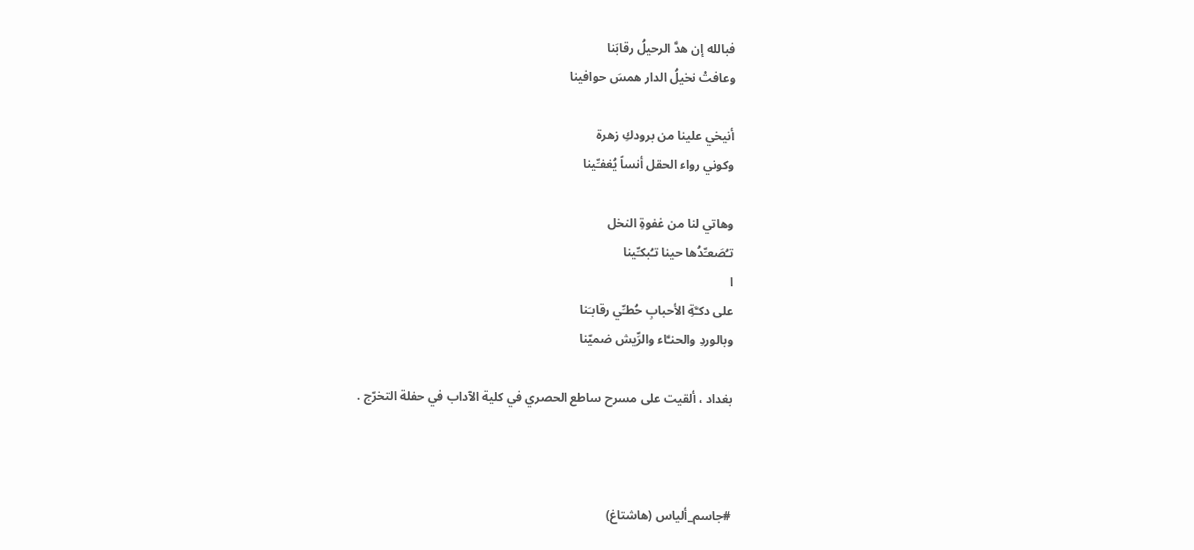فبالله إن هدَّ الرحيلُ رقابَنا
وعافتْ نخيلُ الدار همسَ حوافينا

أنيخي علينا من برودكِ زهرة
وكوني رواء الحقل أنساً يُغفـِّينا

وهاتي لنا من غفوةِ النخل
تـُصَعـِّدُها حينا تـُبكـِّينا
ا
على دكـَّةِ الأحبابِ حُطـِّي رقابـَنا
وبالوردِ والحنـَّاء والرِّيش ضميّنا

بغداد ، ألقيت على مسرح ساطع الحصري في كلية الآداب في حفلة التخرّج .



#جاسم_ألياس (هاشتاغ)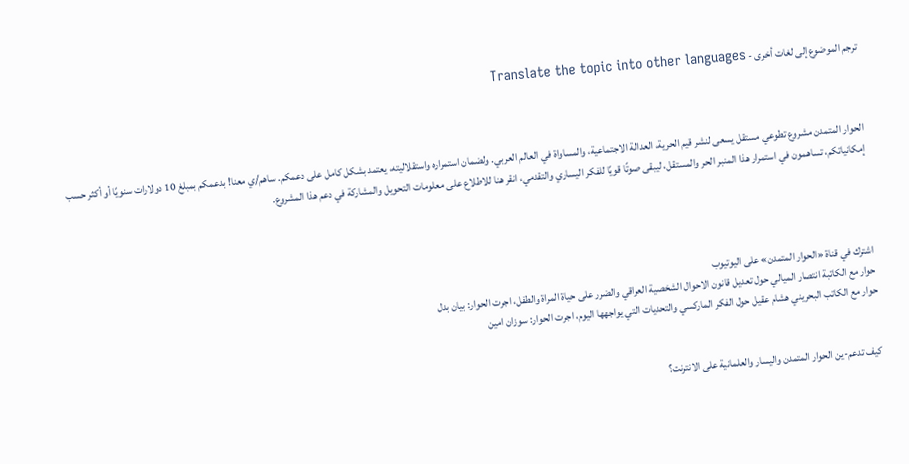ترجم الموضوع إلى لغات أخرى - Translate the topic into other languages



الحوار المتمدن مشروع تطوعي مستقل يسعى لنشر قيم الحرية، العدالة الاجتماعية، والمساواة في العالم العربي. ولضمان استمراره واستقلاليته، يعتمد بشكل كامل على دعمكم. ساهم/ي معنا! بدعمكم بمبلغ 10 دولارات سنويًا أو أكثر حسب إمكانياتكم، تساهمون في استمرار هذا المنبر الحر والمستقل، ليبقى صوتًا قويًا للفكر اليساري والتقدمي، انقر هنا للاطلاع على معلومات التحويل والمشاركة في دعم هذا المشروع.




اشترك في قناة «الحوار المتمدن» على اليوتيوب
حوار مع الكاتبة انتصار الميالي حول تعديل قانون الاحوال الشخصية العراقي والضرر على حياة المراة والطفل، اجرت الحوار: بيان بدل
حوار مع الكاتب البحريني هشام عقيل حول الفكر الماركسي والتحديات التي يواجهها اليوم، اجرت الحوار: سوزان امين


كيف تدعم-ين الحوار المتمدن واليسار والعلمانية على الانترنت؟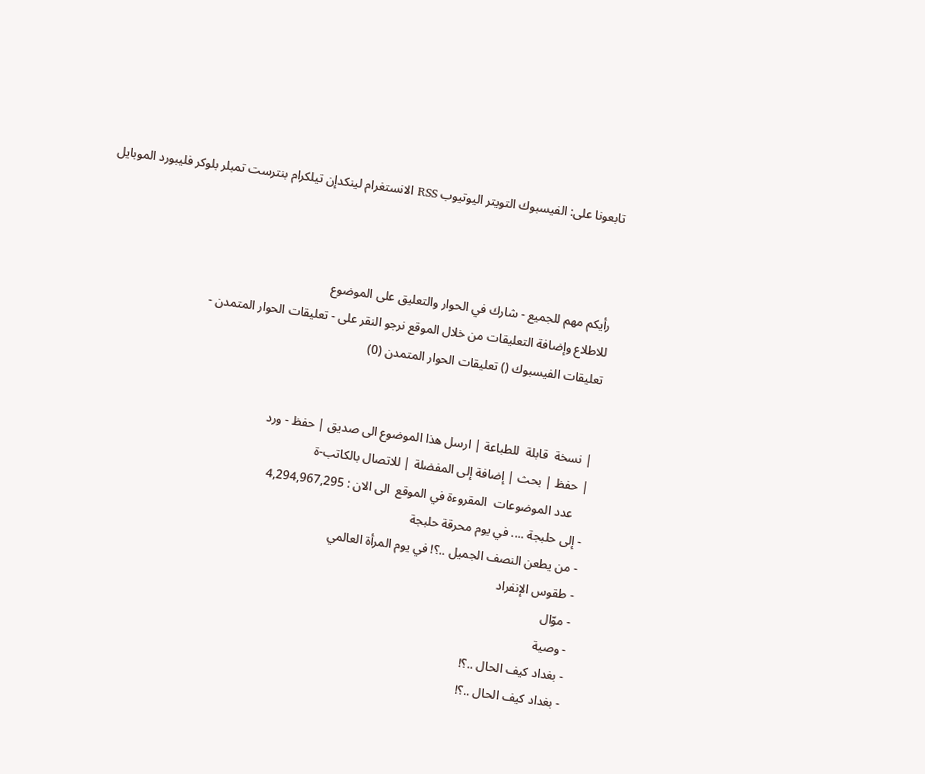تابعونا على: الفيسبوك التويتر اليوتيوب RSS الانستغرام لينكدإن تيلكرام بنترست تمبلر بلوكر فليبورد الموبايل



رأيكم مهم للجميع - شارك في الحوار والتعليق على الموضوع
للاطلاع وإضافة التعليقات من خلال الموقع نرجو النقر على - تعليقات الحوار المتمدن -
تعليقات الفيسبوك () تعليقات الحوار المتمدن (0)


| نسخة  قابلة  للطباعة | ارسل هذا الموضوع الى صديق | حفظ - ورد
| حفظ | بحث | إضافة إلى المفضلة | للاتصال بالكاتب-ة
    عدد الموضوعات  المقروءة في الموقع  الى الان : 4,294,967,295
- إلى حلبجة .... في يوم محرقة حلبجة
- من يطعن النصف الجميل ..؟! في يوم المرأة العالمي
- طقوس الإنفراد
- موّال
- وصية
- بغداد كيف الحال ..؟!
- بغداد كيف الحال ..؟!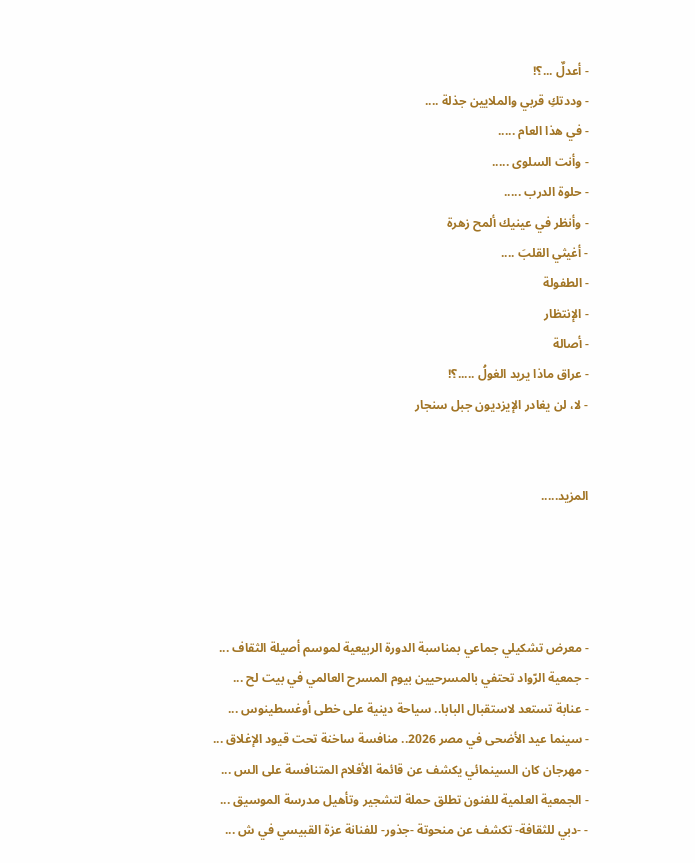- أعدلٌ ...؟!
- وددتكِ قربي والملايين جذلة ....
- في هذا العام .....
- وأنت السلوى .....
- حلوة الدرب .....
- وأنظر في عينيك ألمح زهرة
- أغيثي القلبَ ....
- الطفولة
- الإنتظار
- أصالة
- عراق ماذا يريد الغولُ .....؟!
- لا، لن يغادر الإيزديون جبل سنجار


المزيد.....




- معرض تشكيلي جماعي بمناسبة الدورة الربيعية لموسم أصيلة الثقاف ...
- جمعية الرّواد تحتفي بالمسرحيين بيوم المسرح العالمي في بيت لح ...
- عنابة تستعد لاستقبال البابا.. سياحة دينية على خطى أوغسطينوس ...
- سينما عيد الأضحى في مصر 2026.. منافسة ساخنة تحت قيود الإغلاق ...
- مهرجان كان السينمائي يكشف عن قائمة الأفلام المتنافسة على الس ...
- الجمعية العلمية للفنون تطلق حملة لتشجير وتأهيل مدرسة الموسيق ...
- -دبي للثقافة- تكشف عن منحوتة -جذور- للفنانة عزة القبيسي في ش ...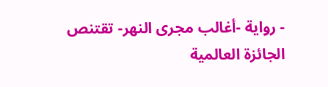- رواية -أغالب مجرى النهر- تقتنص الجائزة العالمية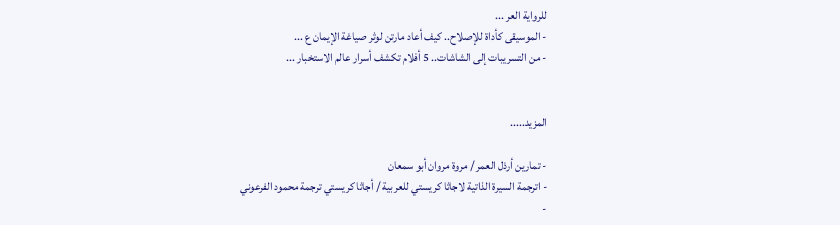للرواية العر ...
- الموسيقى كأداة للإصلاح.. كيف أعاد مارتن لوثر صياغة الإيمان ع ...
- من التسريبات إلى الشاشات.. 5 أفلام تكشف أسرار عالم الاستخبار ...


المزيد.....

- تمارين أرذل العمر / مروة مروان أبو سمعان
- اترجمة السيرة الذاتية لاجاثا كريستي للعربية / أجاثا كريستي ترجمة محمود الفرعوني
-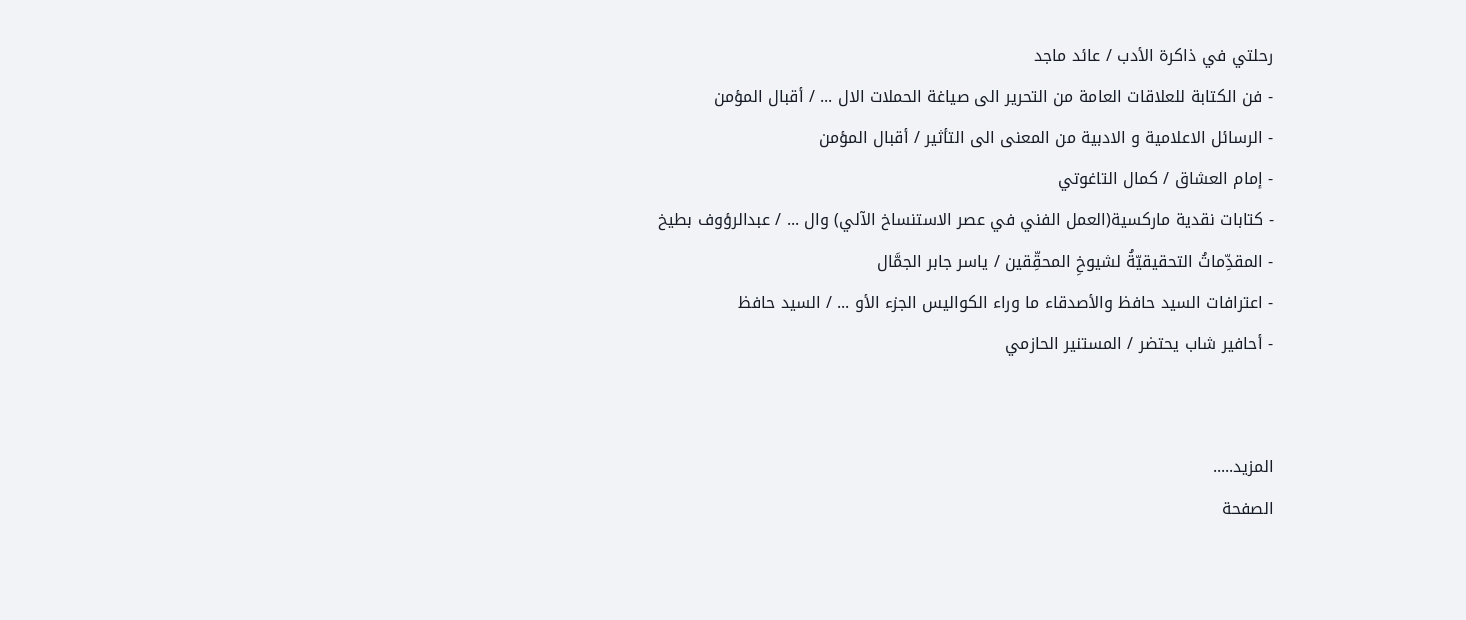رحلتي في ذاكرة الأدب / عائد ماجد
- فن الكتابة للعلاقات العامة من التحرير الى صياغة الحملات الال ... / أقبال المؤمن
- الرسائل الاعلامية و الادبية من المعنى الى التأثير / أقبال المؤمن
- إمام العشاق / كمال التاغوتي
- كتابات نقدية ماركسية(العمل الفني في عصر الاستنساخ الآلي) وال ... / عبدالرؤوف بطيخ
- المقدِّماتُ التحقيقيّةُ لشيوخِ المحقِّقين / ياسر جابر الجمَّال
- اعترافات السيد حافظ والأصدقاء ما وراء الكواليس الجزء الأو ... / السيد حافظ
- أحافير شاب يحتضر / المستنير الحازمي


المزيد.....
الصفحة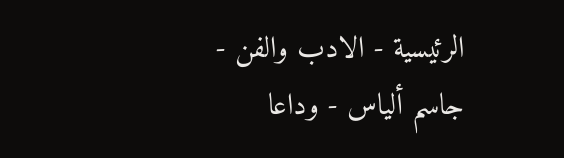الرئيسية - الادب والفن - جاسم ألياس - وداعا